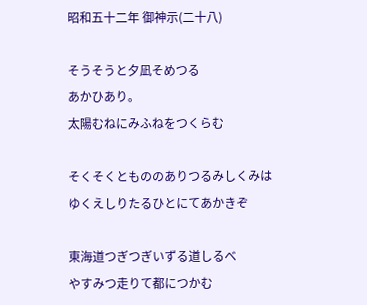昭和五十二年 御神示(二十八)

そうそうと夕凪そめつる
あかひあり。
太陽むねにみふねをつくらむ

そくそくともののありつるみしくみは
ゆくえしりたるひとにてあかきぞ

東海道つぎつぎいずる道しるべ
やすみつ走りて都につかむ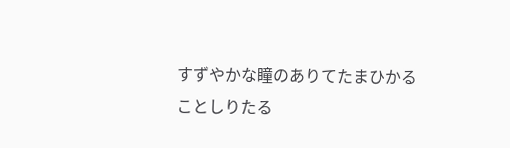すずやかな瞳のありてたまひかる
ことしりたる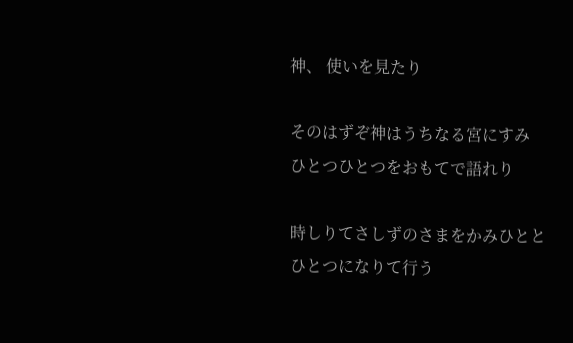神、 使いを見たり

そのはずぞ神はうちなる宮にすみ
ひとつひとつをおもてで語れり

時しりてさしずのさまをかみひとと
ひとつになりて行う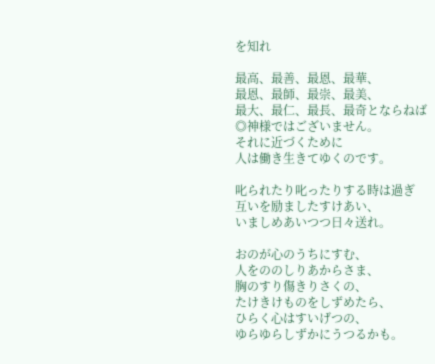を知れ

最高、最善、最恩、最華、
最恩、最師、最崇、最美、
最大、最仁、最長、最奇とならねば
◎神様ではございません。
それに近づくために
人は働き生きてゆくのです。

叱られたり叱ったりする時は過ぎ
互いを励ましたすけあい、
いましめあいつつ日々送れ。

おのが心のうちにすむ、
人をののしりあからさま、
胸のすり傷きりさくの、
たけきけものをしずめたら、
ひらく心はすいげつの、
ゆらゆらしずかにうつるかも。